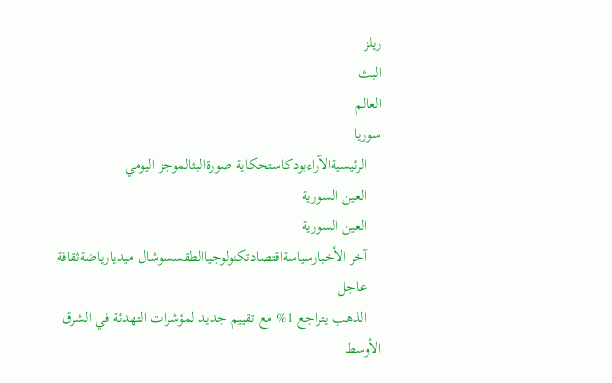ريلز
البث
العالم
سوريا
    الرئيسيةالآراءبودكاستحكاية صورةالبثالموجز اليومي
    العين السورية
    العين السورية
    آخر الأخبارسياسةاقتصادتكنولوجياالطقسسوشال ميديارياضةثقافة
    عاجل
    الذهب يتراجع 1% مع تقييم جديد لمؤشرات التهدئة في الشرق الأوسط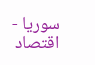سوريا - اقتصاد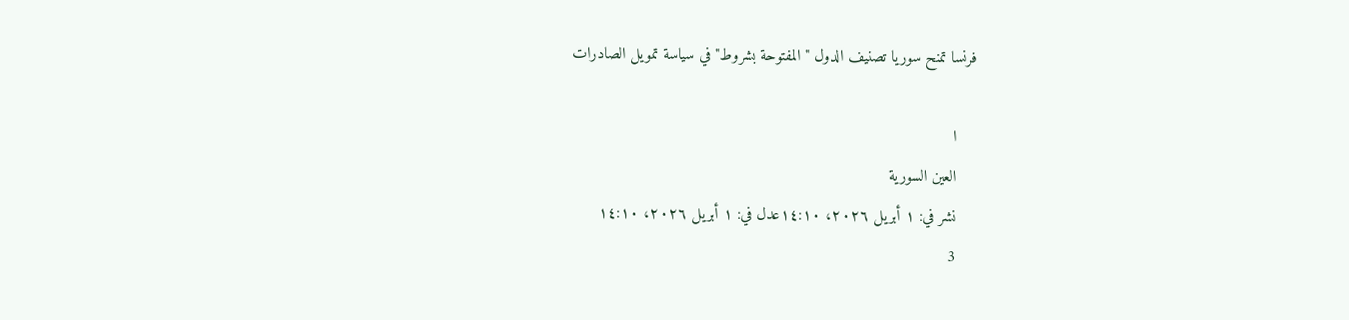فرنسا تمنح سوريا تصنيف الدول "المفتوحة بشروط" في سياسة تمويل الصادرات

    ا
    العين السورية
    نشر في: ١ أبريل ٢٠٢٦، ١٤:١٠عدل في: ١ أبريل ٢٠٢٦، ١٤:١٠
    3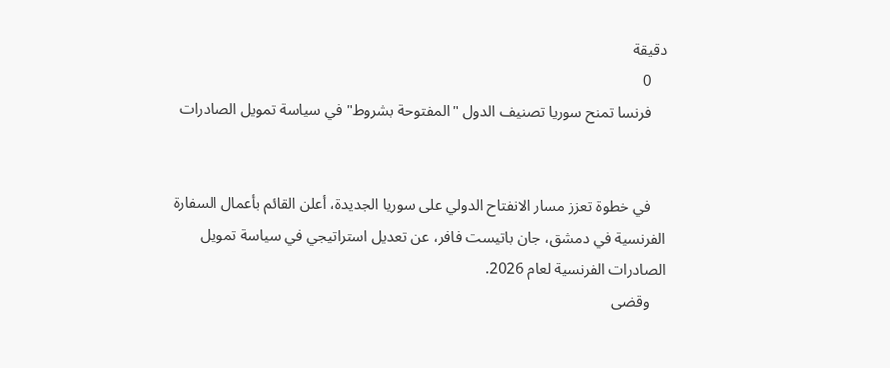دقيقة
    0
    فرنسا تمنح سوريا تصنيف الدول "المفتوحة بشروط" في سياسة تمويل الصادرات


    في خطوة تعزز مسار الانفتاح الدولي على سوريا الجديدة، أعلن القائم بأعمال السفارة الفرنسية في دمشق، جان باتيست فافر، عن تعديل استراتيجي في سياسة تمويل الصادرات الفرنسية لعام 2026.
    وقضى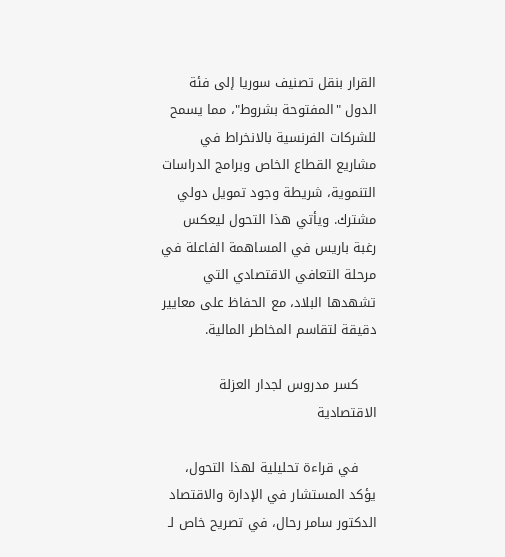القرار بنقل تصنيف سوريا إلى فئة الدول "المفتوحة بشروط"، مما يسمح للشركات الفرنسية بالانخراط في مشاريع القطاع الخاص وبرامج الدراسات التنموية، شريطة وجود تمويل دولي مشترك. ويأتي هذا التحول ليعكس رغبة باريس في المساهمة الفاعلة في مرحلة التعافي الاقتصادي التي تشهدها البلاد، مع الحفاظ على معايير دقيقة لتقاسم المخاطر المالية.

    كسر مدروس لجدار العزلة الاقتصادية

    في قراءة تحليلية لهذا التحول، يؤكد المستشار في الإدارة والاقتصاد الدكتور سامر رحال، في تصريح خاص لـ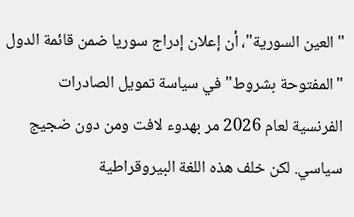"العين السورية"، أن إعلان إدراج سوريا ضمن قائمة الدول "المفتوحة بشروط" في سياسة تمويل الصادرات الفرنسية لعام 2026 مر بهدوء لافت ومن دون ضجيج سياسي. لكن خلف هذه اللغة البيروقراطية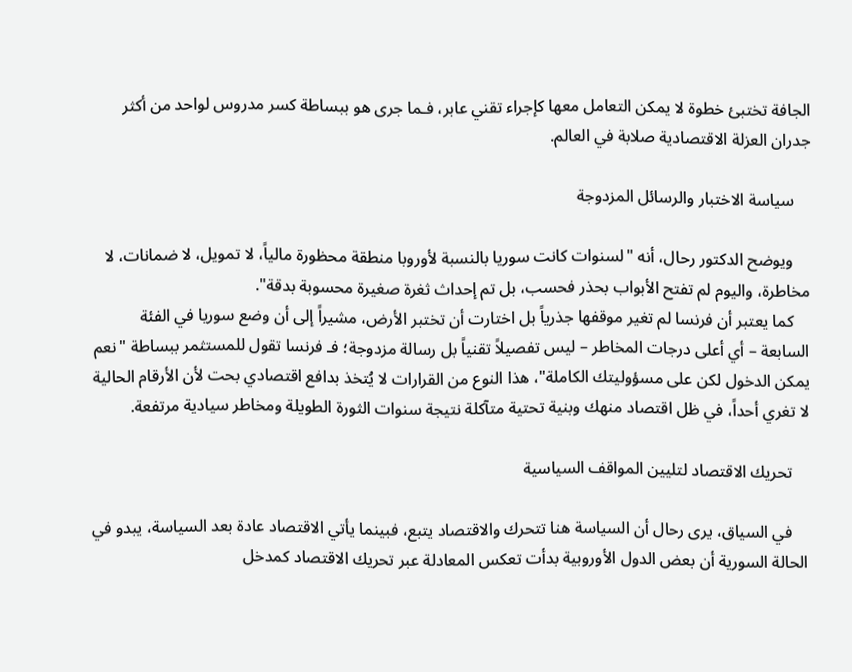الجافة تختبئ خطوة لا يمكن التعامل معها كإجراء تقني عابر، فـما جرى هو ببساطة كسر مدروس لواحد من أكثر جدران العزلة الاقتصادية صلابة في العالم.

    سياسة الاختبار والرسائل المزدوجة

    ويوضح الدكتور رحال، أنه "لسنوات كانت سوريا بالنسبة لأوروبا منطقة محظورة مالياً، لا تمويل، لا ضمانات، لا مخاطرة، واليوم لم تفتح الأبواب بحذر فحسب، بل تم إحداث ثغرة صغيرة محسوبة بدقة".
    كما يعتبر أن فرنسا لم تغير موقفها جذرياً بل اختارت أن تختبر الأرض، مشيراً إلى أن وضع سوريا في الفئة السابعة – أي أعلى درجات المخاطر – ليس تفصيلاً تقنياً بل رسالة مزدوجة؛ فـ فرنسا تقول للمستثمر ببساطة "نعم يمكن الدخول لكن على مسؤوليتك الكاملة"، هذا النوع من القرارات لا يُتخذ بدافع اقتصادي بحت لأن الأرقام الحالية لا تغري أحداً، في ظل اقتصاد منهك وبنية تحتية متآكلة نتيجة سنوات الثورة الطويلة ومخاطر سيادية مرتفعة.

    تحريك الاقتصاد لتليين المواقف السياسية

    في السياق، يرى رحال أن السياسة هنا تتحرك والاقتصاد يتبع، فبينما يأتي الاقتصاد عادة بعد السياسة، يبدو في الحالة السورية أن بعض الدول الأوروبية بدأت تعكس المعادلة عبر تحريك الاقتصاد كمدخل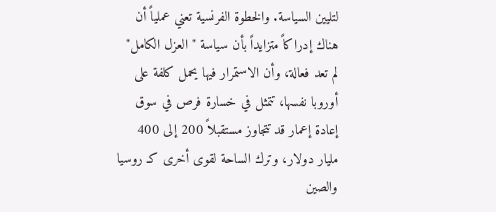لتليين السياسة. والخطوة الفرنسية تعني عملياً أن هناك إدراكاً متزايداً بأن سياسة "العزل الكامل" لم تعد فعالة، وأن الاستمرار فيها يحمل كلفة على أوروبا نفسها، تتمثل في خسارة فرص في سوق إعادة إعمار قد تتجاوز مستقبلاً 200 إلى 400 مليار دولار، وترك الساحة لقوى أخرى كـ روسيا والصين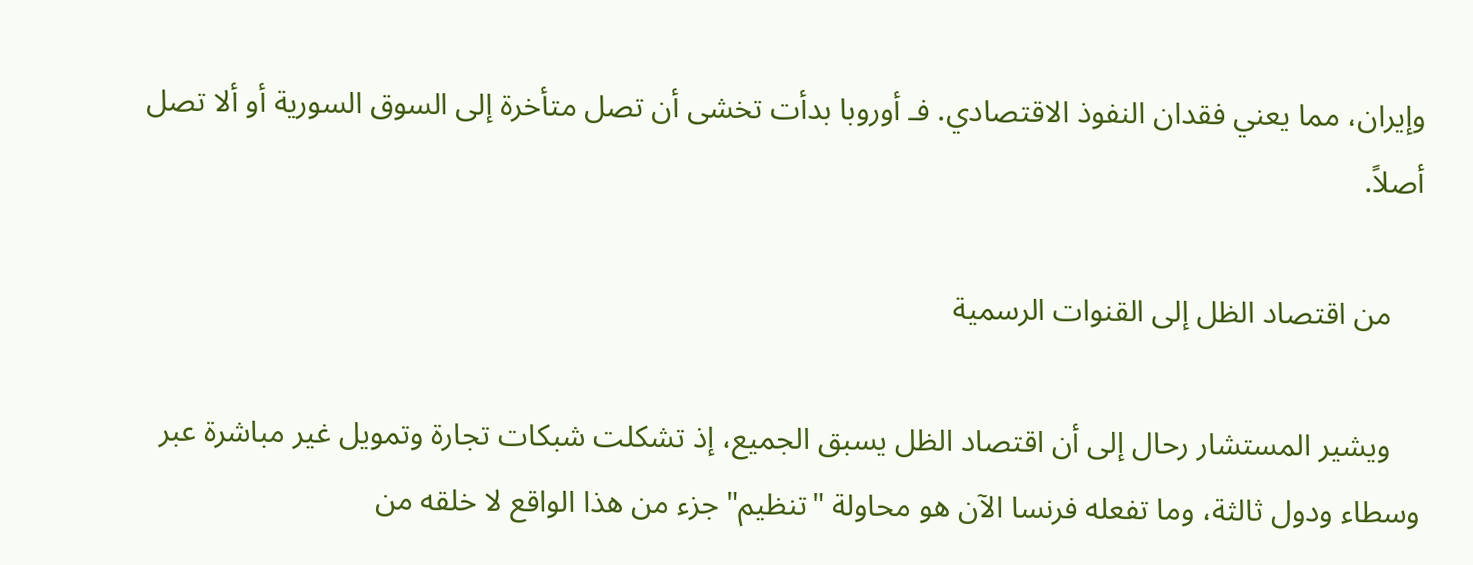وإيران، مما يعني فقدان النفوذ الاقتصادي. فـ أوروبا بدأت تخشى أن تصل متأخرة إلى السوق السورية أو ألا تصل أصلاً.

    من اقتصاد الظل إلى القنوات الرسمية

    ويشير المستشار رحال إلى أن اقتصاد الظل يسبق الجميع، إذ تشكلت شبكات تجارة وتمويل غير مباشرة عبر وسطاء ودول ثالثة، وما تفعله فرنسا الآن هو محاولة "تنظيم" جزء من هذا الواقع لا خلقه من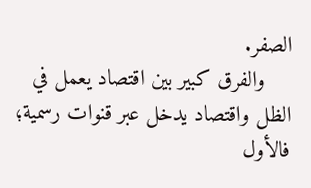الصفر.
    والفرق كبير بين اقتصاد يعمل في الظل واقتصاد يدخل عبر قنوات رسمية؛ فالأول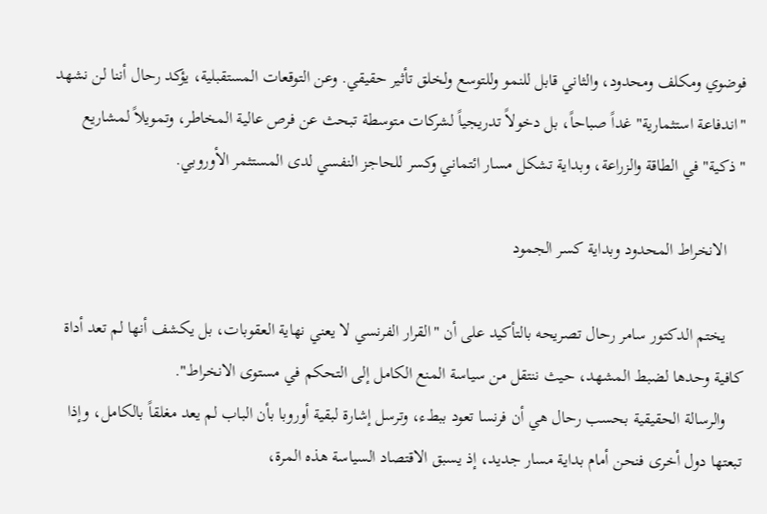فوضوي ومكلف ومحدود، والثاني قابل للنمو وللتوسع ولخلق تأثير حقيقي. وعن التوقعات المستقبلية، يؤكد رحال أننا لن نشهد "اندفاعة استثمارية" غداً صباحاً، بل دخولاً تدريجياً لشركات متوسطة تبحث عن فرص عالية المخاطر، وتمويلاً لمشاريع "ذكية" في الطاقة والزراعة، وبداية تشكل مسار ائتماني وكسر للحاجز النفسي لدى المستثمر الأوروبي.

    الانخراط المحدود وبداية كسر الجمود

    يختم الدكتور سامر رحال تصريحه بالتأكيد على أن "القرار الفرنسي لا يعني نهاية العقوبات، بل يكشف أنها لم تعد أداة كافية وحدها لضبط المشهد، حيث ننتقل من سياسة المنع الكامل إلى التحكم في مستوى الانخراط".
    والرسالة الحقيقية بحسب رحال هي أن فرنسا تعود ببطء، وترسل إشارة لبقية أوروبا بأن الباب لم يعد مغلقاً بالكامل، وإذا تبعتها دول أخرى فنحن أمام بداية مسار جديد، إذ يسبق الاقتصاد السياسة هذه المرة،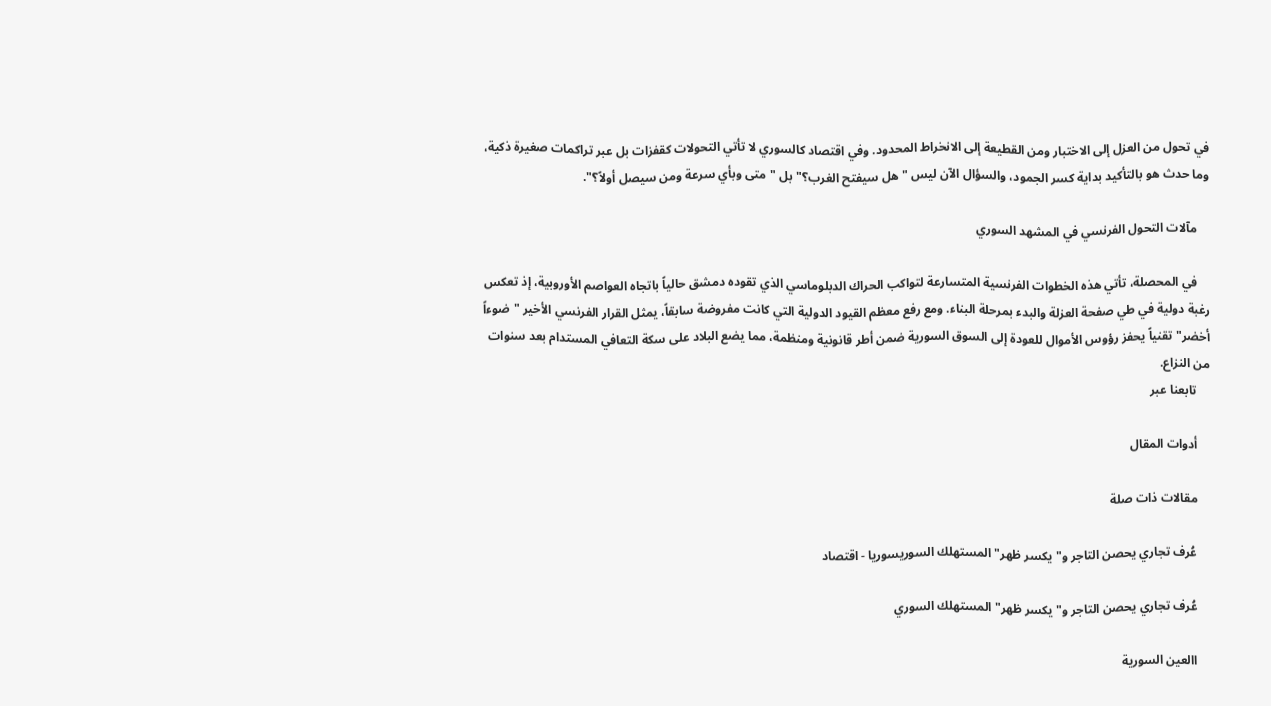في تحول من العزل إلى الاختبار ومن القطيعة إلى الانخراط المحدود. وفي اقتصاد كالسوري لا تأتي التحولات كقفزات بل عبر تراكمات صغيرة ذكية، وما حدث هو بالتأكيد بداية كسر الجمود، والسؤال الآن ليس "هل سيفتح الغرب؟" بل "متى وبأي سرعة ومن سيصل أولاً؟".

    مآلات التحول الفرنسي في المشهد السوري

    في المحصلة، تأتي هذه الخطوات الفرنسية المتسارعة لتواكب الحراك الدبلوماسي الذي تقوده دمشق حالياً باتجاه العواصم الأوروبية، إذ تعكس رغبة دولية في طي صفحة العزلة والبدء بمرحلة البناء. ومع رفع معظم القيود الدولية التي كانت مفروضة سابقاً، يمثل القرار الفرنسي الأخير "ضوءاً أخضر" تقنياً يحفز رؤوس الأموال للعودة إلى السوق السورية ضمن أطر قانونية ومنظمة، مما يضع البلاد على سكة التعافي المستدام بعد سنوات من النزاع.
    تابعنا عبر

    أدوات المقال

    مقالات ذات صلة

    عُرف تجاري يحصن التاجر و"يكسر ظهر" المستهلك السوريسوريا - اقتصاد

    عُرف تجاري يحصن التاجر و"يكسر ظهر" المستهلك السوري

    االعين السورية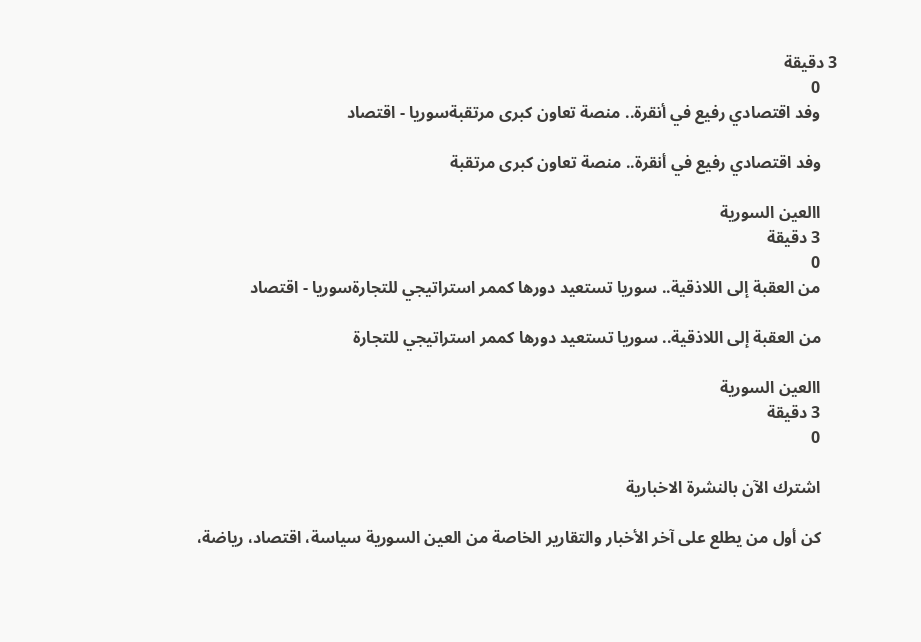3 دقيقة
    0
    وفد اقتصادي رفيع في أنقرة.. منصة تعاون كبرى مرتقبةسوريا - اقتصاد

    وفد اقتصادي رفيع في أنقرة.. منصة تعاون كبرى مرتقبة

    االعين السورية
    3 دقيقة
    0
    من العقبة إلى اللاذقية.. سوريا تستعيد دورها كممر استراتيجي للتجارةسوريا - اقتصاد

    من العقبة إلى اللاذقية.. سوريا تستعيد دورها كممر استراتيجي للتجارة

    االعين السورية
    3 دقيقة
    0

    اشترك الآن بالنشرة الاخبارية

    كن أول من يطلع على آخر الأخبار والتقارير الخاصة من العين السورية سياسة، اقتصاد، رياضة،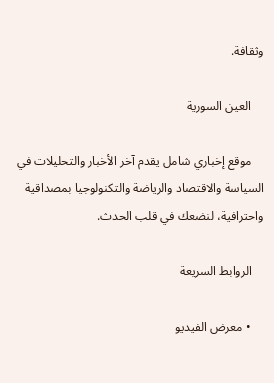وثقافة.

    العين السورية

    موقع إخباري شامل يقدم آخر الأخبار والتحليلات في السياسة والاقتصاد والرياضة والتكنولوجيا بمصداقية واحترافية، لنضعك في قلب الحدث.

    الروابط السريعة

    • معرض الفيديو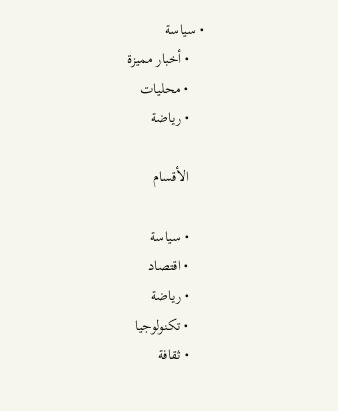• سياسة
    • أخبار مميزة
    • محليات
    • رياضة

    الأقسام

    • سياسة
    • اقتصاد
    • رياضة
    • تكنولوجيا
    • ثقافة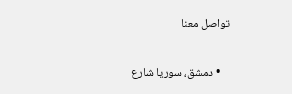تواصل معنا

    • دمشق، سوريا شارع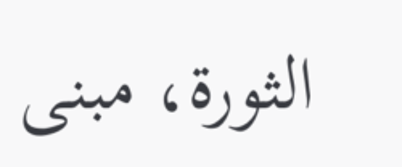الثورة، مبنى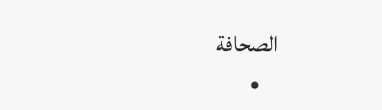الصحافة
    •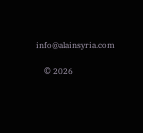info@alainsyria.com

    © 2026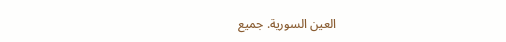العين السورية. جميع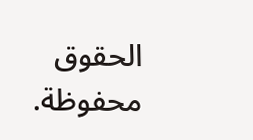الحقوق محفوظة.